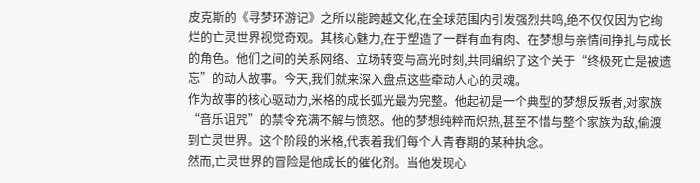皮克斯的《寻梦环游记》之所以能跨越文化,在全球范围内引发强烈共鸣,绝不仅仅因为它绚烂的亡灵世界视觉奇观。其核心魅力,在于塑造了一群有血有肉、在梦想与亲情间挣扎与成长的角色。他们之间的关系网络、立场转变与高光时刻,共同编织了这个关于“终极死亡是被遗忘”的动人故事。今天,我们就来深入盘点这些牵动人心的灵魂。
作为故事的核心驱动力,米格的成长弧光最为完整。他起初是一个典型的梦想反叛者,对家族“音乐诅咒”的禁令充满不解与愤怒。他的梦想纯粹而炽热,甚至不惜与整个家族为敌,偷渡到亡灵世界。这个阶段的米格,代表着我们每个人青春期的某种执念。
然而,亡灵世界的冒险是他成长的催化剂。当他发现心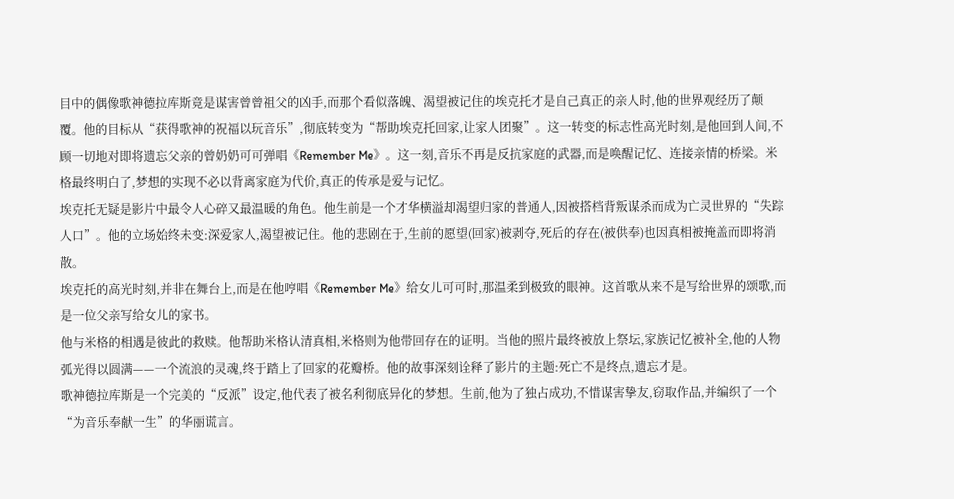目中的偶像歌神德拉库斯竟是谋害曾曾祖父的凶手,而那个看似落魄、渴望被记住的埃克托才是自己真正的亲人时,他的世界观经历了颠覆。他的目标从“获得歌神的祝福以玩音乐”,彻底转变为“帮助埃克托回家,让家人团聚”。这一转变的标志性高光时刻,是他回到人间,不顾一切地对即将遗忘父亲的曾奶奶可可弹唱《Remember Me》。这一刻,音乐不再是反抗家庭的武器,而是唤醒记忆、连接亲情的桥梁。米格最终明白了,梦想的实现不必以背离家庭为代价,真正的传承是爱与记忆。
埃克托无疑是影片中最令人心碎又最温暖的角色。他生前是一个才华横溢却渴望归家的普通人,因被搭档背叛谋杀而成为亡灵世界的“失踪人口”。他的立场始终未变:深爱家人,渴望被记住。他的悲剧在于,生前的愿望(回家)被剥夺,死后的存在(被供奉)也因真相被掩盖而即将消散。
埃克托的高光时刻,并非在舞台上,而是在他哼唱《Remember Me》给女儿可可时,那温柔到极致的眼神。这首歌从来不是写给世界的颂歌,而是一位父亲写给女儿的家书。
他与米格的相遇是彼此的救赎。他帮助米格认清真相,米格则为他带回存在的证明。当他的照片最终被放上祭坛,家族记忆被补全,他的人物弧光得以圆满——一个流浪的灵魂,终于踏上了回家的花瓣桥。他的故事深刻诠释了影片的主题:死亡不是终点,遗忘才是。
歌神德拉库斯是一个完美的“反派”设定,他代表了被名利彻底异化的梦想。生前,他为了独占成功,不惜谋害挚友,窃取作品,并编织了一个“为音乐奉献一生”的华丽谎言。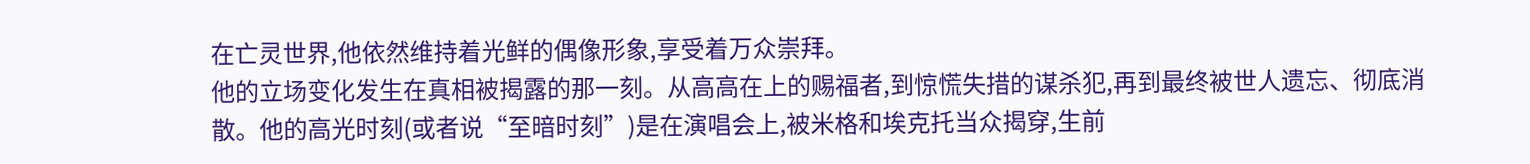在亡灵世界,他依然维持着光鲜的偶像形象,享受着万众崇拜。
他的立场变化发生在真相被揭露的那一刻。从高高在上的赐福者,到惊慌失措的谋杀犯,再到最终被世人遗忘、彻底消散。他的高光时刻(或者说“至暗时刻”)是在演唱会上,被米格和埃克托当众揭穿,生前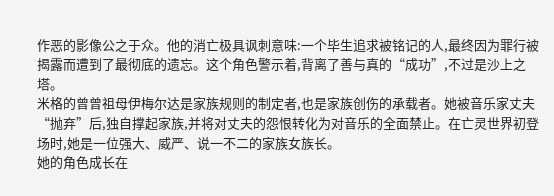作恶的影像公之于众。他的消亡极具讽刺意味:一个毕生追求被铭记的人,最终因为罪行被揭露而遭到了最彻底的遗忘。这个角色警示着,背离了善与真的“成功”,不过是沙上之塔。
米格的曾曾祖母伊梅尔达是家族规则的制定者,也是家族创伤的承载者。她被音乐家丈夫“抛弃”后,独自撑起家族,并将对丈夫的怨恨转化为对音乐的全面禁止。在亡灵世界初登场时,她是一位强大、威严、说一不二的家族女族长。
她的角色成长在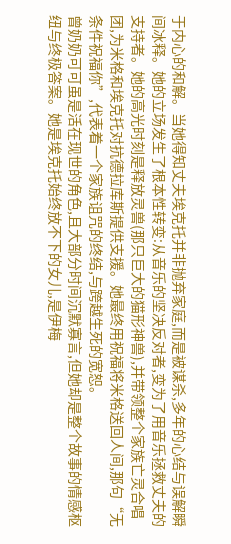于内心的和解。当她得知丈夫埃克托并非抛弃家庭,而是被谋杀,多年的心结与误解瞬间冰释。她的立场发生了根本性转变:从音乐的坚决反对者,变为了用音乐拯救丈夫的支持者。她的高光时刻是释放灵兽(那只巨大的猫形神兽),并带领整个家族亡灵合唱团,为米格和埃克托对抗德拉库斯提供支援。她最终用祝福将米格送回人间,那句“无条件祝福你”,代表着一个家族诅咒的终结,与跨越生死的宽恕。
曾奶奶可可虽是活在现世的角色,且大部分时间沉默寡言,但她却是整个故事的情感枢纽与终极答案。她是埃克托始终放不下的女儿,是伊梅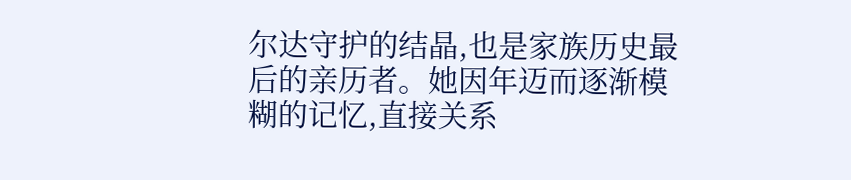尔达守护的结晶,也是家族历史最后的亲历者。她因年迈而逐渐模糊的记忆,直接关系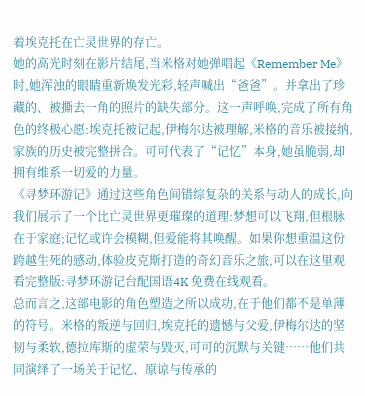着埃克托在亡灵世界的存亡。
她的高光时刻在影片结尾,当米格对她弹唱起《Remember Me》时,她浑浊的眼睛重新焕发光彩,轻声喊出“爸爸”。并拿出了珍藏的、被撕去一角的照片的缺失部分。这一声呼唤,完成了所有角色的终极心愿:埃克托被记起,伊梅尔达被理解,米格的音乐被接纳,家族的历史被完整拼合。可可代表了“记忆”本身,她虽脆弱,却拥有维系一切爱的力量。
《寻梦环游记》通过这些角色间错综复杂的关系与动人的成长,向我们展示了一个比亡灵世界更璀璨的道理:梦想可以飞翔,但根脉在于家庭;记忆或许会模糊,但爱能将其唤醒。如果你想重温这份跨越生死的感动,体验皮克斯打造的奇幻音乐之旅,可以在这里观看完整版:寻梦环游记台配国语4K 免费在线观看。
总而言之,这部电影的角色塑造之所以成功,在于他们都不是单薄的符号。米格的叛逆与回归,埃克托的遗憾与父爱,伊梅尔达的坚韧与柔软,德拉库斯的虚荣与毁灭,可可的沉默与关键……他们共同演绎了一场关于记忆、原谅与传承的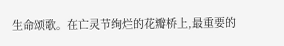生命颂歌。在亡灵节绚烂的花瓣桥上,最重要的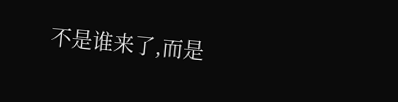不是谁来了,而是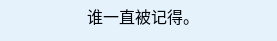谁一直被记得。